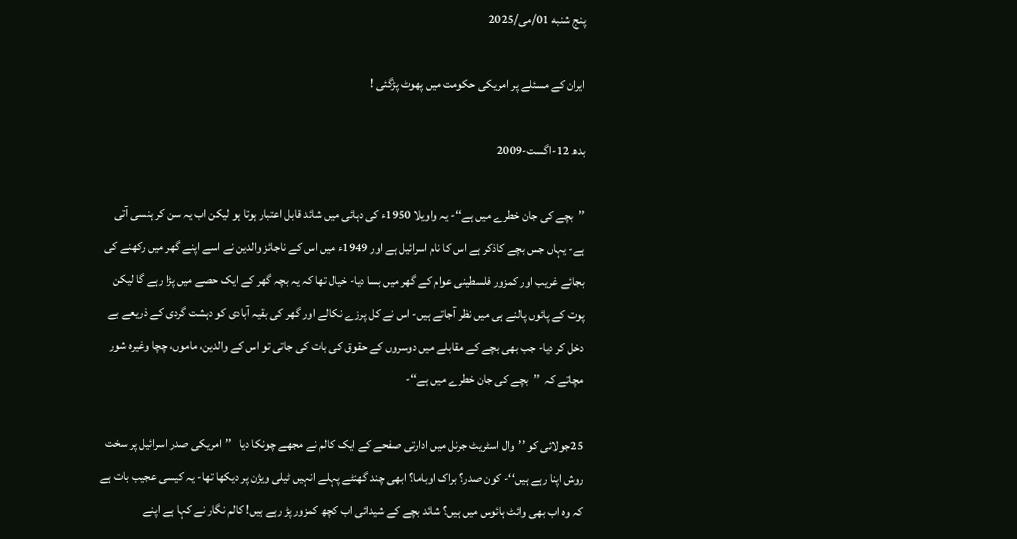پنج شنبه 01/می/2025

ایران کے مسئلے پر امریکی حکومت میں پھوٹ پڑگئی !

بدھ 12-اگست-2009

’’بچے کی جان خطرے میں ہے‘‘- یہ واویلا 1950ء کی دہائی میں شائد قابل اعتبار ہوتا ہو لیکن اب یہ سن کر ہنسی آتی ہے- یہاں جس بچے کاذکر ہے اس کا نام اسرائیل ہے اور 1949ء میں اس کے ناجائز والدین نے اسے اپنے گھر میں رکھنے کی بجائے غریب اور کمزور فلسطینی عوام کے گھر میں بسا دیا- خیال تھا کہ یہ بچہ گھر کے ایک حصے میں پڑا رہے گا لیکن پوت کے پائوں پالنے ہی میں نظر آجاتے ہیں- اس نے کل پرزے نکالے اور گھر کی بقیہ آبادی کو دہشت گردی کے ذریعے بے دخل کر دیا- جب بھی بچے کے مقابلے میں دوسروں کے حقوق کی بات کی جاتی تو اس کے والدین، ماموں، چچا وغیرہ شور مچاتے کہ  ’’بچے کی جان خطرے میں ہے‘‘-

25جولائی کو ’’وال اسٹریٹ جرنل میں ادارتی صفحے کے ایک کالم نے مجھے چونکا دیا   ’’امریکی صدر اسرائیل پر سخت روش اپنا رہے ہیں‘‘- کون صدر؟ براک اوباما؟ ابھی چند گھنٹے پہلے انہیں ٹیلی ویژن پر دیکھا تھا- یہ کیسی عجیب بات ہے کہ وہ اب بھی وائٹ ہائوس میں ہیں؟ شائد بچے کے شیدائی اب کچھ کمزور پڑ رہے ہیں! کالم نگار نے کہا ہے اپنے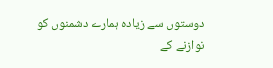دوستوں سے زیادہ ہمارے دشمنوں کو نوازنے کے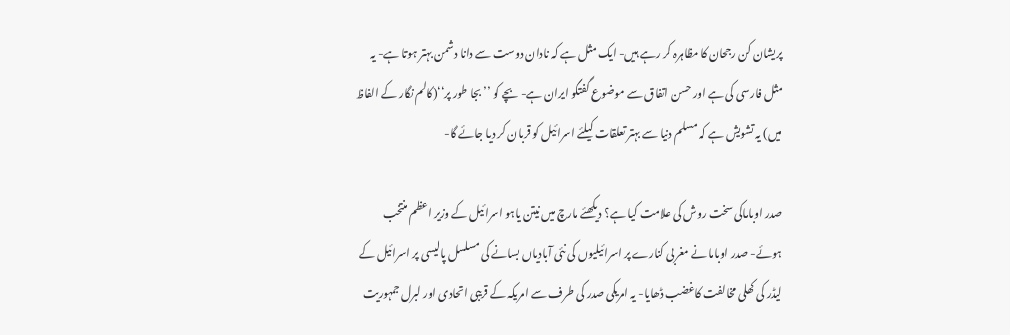پریشان کن رجحان کا مظاہرہ کر رہے ہیں- ایک مثل ہے کہ نادان دوست سے دانا دشمن بہتر ہوتا ہے- یہ مثل فارسی کی ہے اور حسن اتفاق سے موضوع گفتگو ایران ہے- بچے کو ’’بجا طور پر‘‘(کالم نگار کے الفاظ میں) یہ تشویش ہے کہ مسلم دنیا سے بہتر تعلقات کیلئے اسرائیل کو قربان کر دیا جائے گا-

صدر اوباماکی سخت روش کی علامت کیا ہے؟ دیکھئے مارچ میں نیتن یاہو اسرائیل کے وزیر اعظم منتخب ہوئے- صدر اوباما نے مغربی کنارے پر اسرائیلیوں کی نئی آبادیاں بسانے کی مسلسل پالیسی پر اسرائیل کے لیڈر کی کھلی مخالفت کاغضب ڈھایا- یہ امریکی صدر کی طرف سے امریکہ کے قریبی اتحادی اور لبرل جمہوریت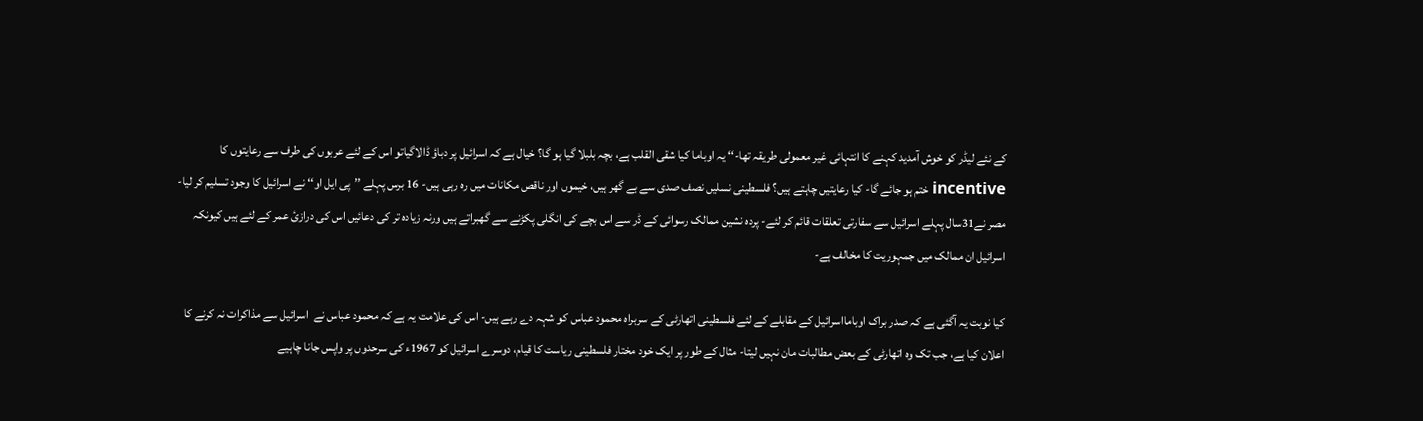کے نئے لیڈر کو خوش آمدید کہنے کا انتہائی غیر معمولی طریقہ تھا-‘‘ یہ اوباما کیا شقی القلب ہے، بچہ بلبلا گیا ہو گا؟ خیال ہے کہ اسرائیل پر دباؤ ڈالاگیاتو اس کے لئے عربوں کی طرف سے رعایتوں کا incentive ختم ہو جائے گا- کیا رعایتیں چاہتے ہیں؟ فلسطینی نسلیں نصف صدی سے بے گھر ہیں، خیموں اور ناقص مکانات میں رہ رہی ہیں- 16 برس پہلے ’’پی ایل او‘‘ نے اسرائیل کا وجود تسلیم کر لیا- مصر نے31سال پہلے اسرائیل سے سفارتی تعلقات قائم کر لئے- پردہ نشین ممالک رسوائی کے ڈر سے اس بچے کی انگلی پکڑنے سے گھبراتے ہیں ورنہ زیادہ تر کی دعائیں اس کی درازئ عمر کے لئے ہیں کیونکہ اسرائیل ان ممالک میں جمہوریت کا مخالف ہے-

کیا نوبت یہ آگئی ہے کہ صدر براک اوبامااسرائیل کے مقابلے کے لئے فلسطینی اتھارٹی کے سربراہ محمود عباس کو شہہ دے رہے ہیں- اس کی علامت یہ ہے کہ محمود عباس نے  اسرائیل سے مذاکرات نہ کرنے کا اعلان کیا ہے، جب تک وہ اتھارٹی کے بعض مطالبات مان نہیں لیتا- مثال کے طور پر ایک خود مختار فلسطینی ریاست کا قیام، دوسرے اسرائیل کو 1967ء کی سرحدوں پر واپس جانا چاہیے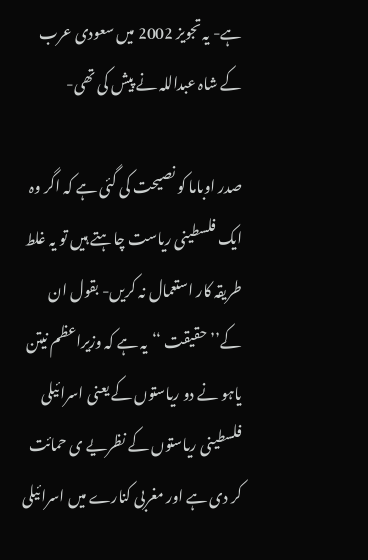ہے- یہ تجویز 2002 میں سعودی عرب کے شاہ عبداللہ نے پیش کی تھی-

صدر اوباما کو نصیحت کی گئی ہے کہ اگر وہ ایک فلسطینی ریاست چاہتے ہیں تو یہ غلط طریقہ کار استعمال نہ کریں- بقول ان کے’’ حقیقت ‘‘یہ ہے کہ وزیراعظم نیتن یاہو نے دو ریاستوں کے یعنی اسرائیلی فلسطینی ریاستوں کے نظریے ی حمائت کر دی ہے اور مغربی کنارے میں اسرائیلی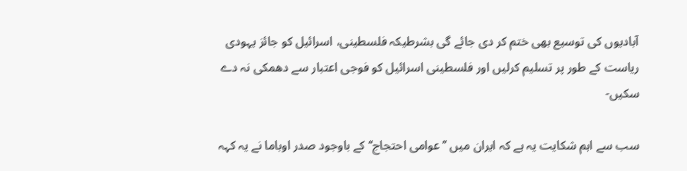آبادیوں کی توسیع بھی ختم کر دی جائے گی بشرطیکہ فلسطینی، اسرائیل کو جائز یہودی ریاست کے طور پر تسلیم کرلیں اور فلسطینی اسرائیل کو فوجی اعتبار سے دھمکی نہ دے سکیں-

سب سے اہم شکایت یہ ہے کہ ایران میں ’’عوامی احتجاج‘‘ کے باوجود صدر اوباما نے یہ کہہ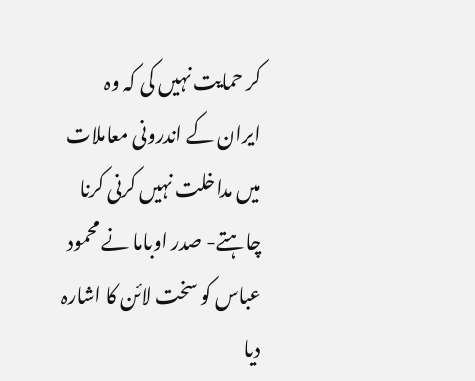کر حمایت نہیں کی کہ وہ ایران کے اندرونی معاملات میں مداخلت نہیں کرنی کرنا چاہتے- صدر اوباما نے محمود عباس کو سخت لائن کا اشارہ دیا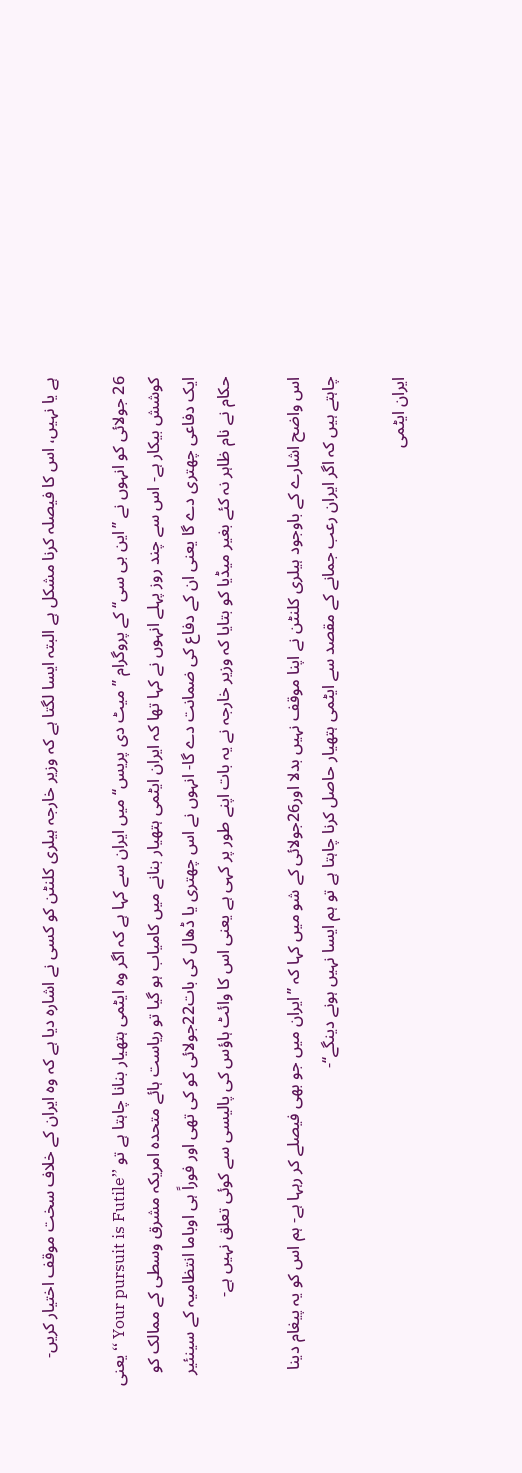ہے یا نہیں، اس کا فیصلہ کرنا مشکل ہے البتہ ایسا لگتا ہے کہ وزیر خارجہ ہیلری کلنٹن کو کسی نے اشارہ دیا ہے کہ وہ ایران کے خلاف سخت موقف اختیار کریں-

26 جولائی کو انہوں نے ’’این بی سی‘‘ کے پروگرام ’’میٹ دی پریس‘‘ میں ایران سے کہا ہے کہ اگر وہ ایٹمی ہتھیار بنانا چاہتا ہے تو ’’Your pursuit is Futile ‘‘ یعنی کوشش بیکار ہے- اس سے چند روز پہلے انہوں نے کہا تھا کہ ایران ایٹمی ہتھیار بنانے میں کامیاب ہو گیا تو ریاست ہائے متحدہ امریکہ مشرق وسطی کے ممالک کو ایک دفاعی چھتری دے گا یعنی ان کے دفاع کی ضمانت دے گا- انہوں نے اس چھتری یا ڈھال کی بات22جولائی کو کی تھی اور فوراً ہی اوباما انتظامیہ کے سینئیر حکام نے نام ظاہر نہ کئے بغیر میڈیا کو بتایا کہ وزیر خارجہ نے یہ بات اپنے طور پر کہی ہے یعنی اس کا وائٹ ہاؤس کی پالیسی سے کوئی تعلق نہیں ہے-

اس واضح اشارے کے باوجود ہیلری کلنٹن نے اپنا موقف نہیں بدلا اور26جولائی کے شو میں کہا کہ ’’ایران میں جو بھی فیصلے کر رہہا ہے- ہم اس کو یہ پیغام دینا چاہتے ہیں کہ اگر ایران رعب جمانے کے مقصد سے ایٹمی ہتھیار حاصل کرنا چاہتا ہے تو ہم ایسا نہیں ہونے دینگے‘‘-

ایران ایٹمی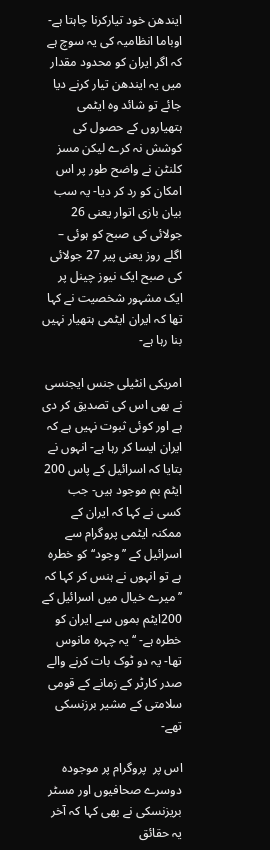ایندھن خود تیارکرنا چاہتا ہے- اوباما انظامیہ کی یہ سوچ ہے کہ اگر ایران کو محدود مقدار میں یہ ایندھن تیار کرنے دیا جائے تو شائد وہ ایٹمی ہتھیاروں کے حصول کی کوشش نہ کرے لیکن مسز کلنٹن نے واضح طور پر اس امکان کو رد کر دیا- یہ سب بیان بازی اتوار یعنی 26 جولائی کی صبح کو ہوئی – اگلے روز یعنی پیر 27 جولائی کی صبح ایک نیوز چینل پر ایک مشہور شخصیت نے کہا تھا کہ ایران ایٹمی ہتھیار نہیں بنا رہا ہے-

امریکی انٹیلی جنس ایجنسی نے بھی اس کی تصدیق کر دی ہے اور کوئی ثبوت نہیں ہے کہ ایران ایسا کر رہا ہے- انہوں نے بتایا کہ اسرائیل کے پاس 200 ایٹم بم موجود ہیں- جب کسی نے کہا کہ ایران کے ممکنہ ایٹمی پروگرام سے اسرائیل کے ’’وجود‘‘ کو خطرہ ہے تو انہوں نے ہنس کر کہا کہ ’’میرے خیال میں اسرائیل کے 200ایٹم بموں سے ایران کو خطرہ ہے- ‘‘ یہ چہرہ مانوس تھا- یہ دو ٹوک بات کرنے والے صدر کارٹر کے زمانے کے قومی سلامتی کے مشیر برزنسکی تھے-

اس پر  پروگرام پر موجودہ دوسرے صحافیوں اور مسٹر بریزنسکی نے بھی کہا کہ آخر یہ حقائق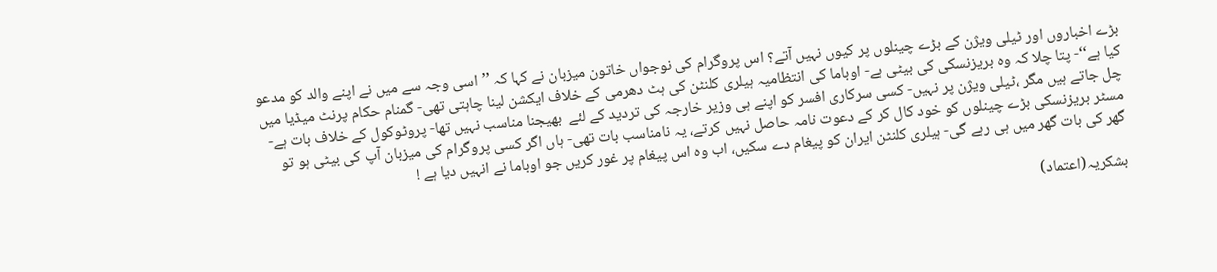بڑے اخباروں اور ٹیلی ویژن کے بڑے چینلوں پر کیوں نہیں آتے؟ اس پروگرام کی نوجواں خاتون میزبان نے کہا کہ ’’اسی وجہ سے میں نے اپنے والد کو مدعو کیا ہے‘‘- پتا چلا کہ وہ بریزنسکی کی بیٹی ہے- اوباما کی انتظامیہ ہیلری کلنٹن کی ہٹ دھرمی کے خلاف ایکشن لینا چاہتی تھی- گمنام حکام پرنٹ میڈیا میں چل جاتے ہیں مگر ،ٹیلی ویژن پر نہیں- کسی سرکاری افسر کو اپنے ہی وزیر خارجہ کی تردید کے لئے  بھیجنا مناسب نہیں تھا- پروٹوکول کے خلاف بات ہے- مسٹر بریزنسکی بڑے چینلوں کو خود کال کر کے دعوت نامہ حاصل نہیں کرتے، یہ نامناسب بات تھی- ہاں اگر کسی پروگرام کی میزبان آپ کی بیٹی ہو تو گھر کی بات گھر میں ہی رہے گی- ہیلری کلنٹن ایران کو پیغام دے سکیں، اب وہ اس پیغام پر غور کریں جو اوباما نے انہیں دیا ہے !

بشکریہ(اعتماد)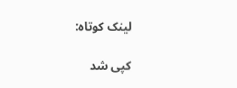لینک کوتاه:

کپی شد